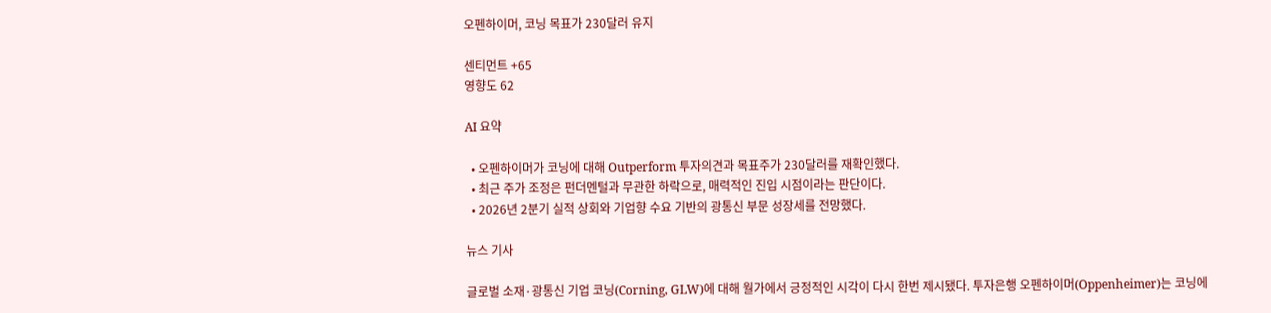오펜하이머, 코닝 목표가 230달러 유지

센티먼트 +65
영향도 62

AI 요약

  • 오펜하이머가 코닝에 대해 Outperform 투자의견과 목표주가 230달러를 재확인했다.
  • 최근 주가 조정은 펀더멘털과 무관한 하락으로, 매력적인 진입 시점이라는 판단이다.
  • 2026년 2분기 실적 상회와 기업향 수요 기반의 광통신 부문 성장세를 전망했다.

뉴스 기사

글로벌 소재·광통신 기업 코닝(Corning, GLW)에 대해 월가에서 긍정적인 시각이 다시 한번 제시됐다. 투자은행 오펜하이머(Oppenheimer)는 코닝에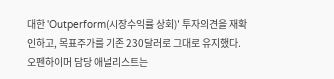대한 'Outperform(시장수익률 상회)' 투자의견을 재확인하고, 목표주가를 기존 230달러로 그대로 유지했다. 오펜하이머 담당 애널리스트는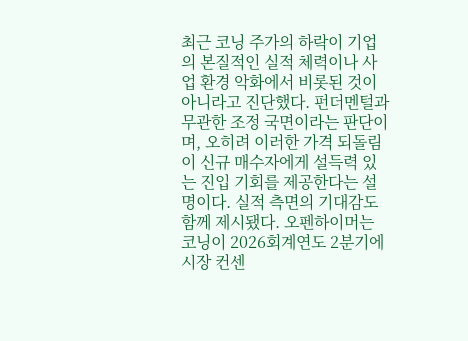최근 코닝 주가의 하락이 기업의 본질적인 실적 체력이나 사업 환경 악화에서 비롯된 것이 아니라고 진단했다. 펀더멘털과 무관한 조정 국면이라는 판단이며, 오히려 이러한 가격 되돌림이 신규 매수자에게 설득력 있는 진입 기회를 제공한다는 설명이다. 실적 측면의 기대감도 함께 제시됐다. 오펜하이머는 코닝이 2026회계연도 2분기에 시장 컨센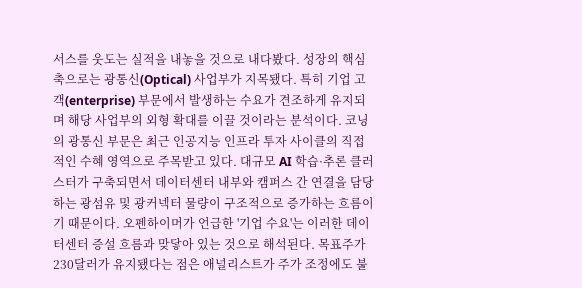서스를 웃도는 실적을 내놓을 것으로 내다봤다. 성장의 핵심 축으로는 광통신(Optical) 사업부가 지목됐다. 특히 기업 고객(enterprise) 부문에서 발생하는 수요가 견조하게 유지되며 해당 사업부의 외형 확대를 이끌 것이라는 분석이다. 코닝의 광통신 부문은 최근 인공지능 인프라 투자 사이클의 직접적인 수혜 영역으로 주목받고 있다. 대규모 AI 학습·추론 클러스터가 구축되면서 데이터센터 내부와 캠퍼스 간 연결을 담당하는 광섬유 및 광커넥터 물량이 구조적으로 증가하는 흐름이기 때문이다. 오펜하이머가 언급한 '기업 수요'는 이러한 데이터센터 증설 흐름과 맞닿아 있는 것으로 해석된다. 목표주가 230달러가 유지됐다는 점은 애널리스트가 주가 조정에도 불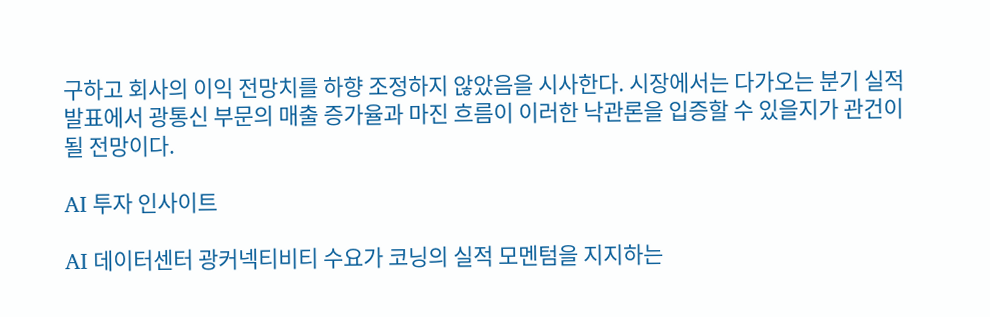구하고 회사의 이익 전망치를 하향 조정하지 않았음을 시사한다. 시장에서는 다가오는 분기 실적 발표에서 광통신 부문의 매출 증가율과 마진 흐름이 이러한 낙관론을 입증할 수 있을지가 관건이 될 전망이다.

AI 투자 인사이트

AI 데이터센터 광커넥티비티 수요가 코닝의 실적 모멘텀을 지지하는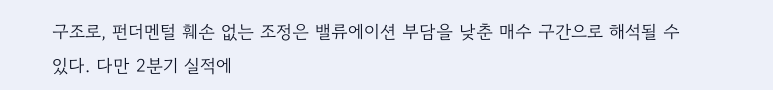구조로, 펀더멘털 훼손 없는 조정은 밸류에이션 부담을 낮춘 매수 구간으로 해석될 수 있다. 다만 2분기 실적에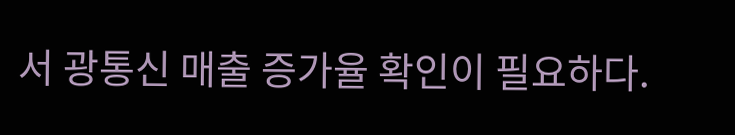서 광통신 매출 증가율 확인이 필요하다.